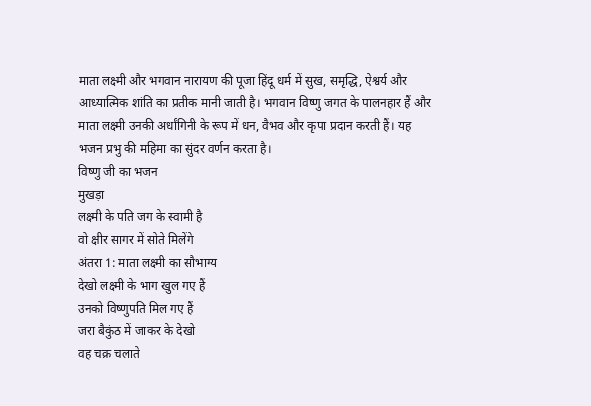माता लक्ष्मी और भगवान नारायण की पूजा हिंदू धर्म में सुख, समृद्धि, ऐश्वर्य और आध्यात्मिक शांति का प्रतीक मानी जाती है। भगवान विष्णु जगत के पालनहार हैं और माता लक्ष्मी उनकी अर्धांगिनी के रूप में धन, वैभव और कृपा प्रदान करती हैं। यह भजन प्रभु की महिमा का सुंदर वर्णन करता है।
विष्णु जी का भजन
मुखड़ा
लक्ष्मी के पति जग के स्वामी है
वो क्षीर सागर में सोते मिलेंगे
अंतरा 1: माता लक्ष्मी का सौभाग्य
देखो लक्ष्मी के भाग खुल गए हैं
उनको विष्णुपति मिल गए हैं
जरा बैकुंठ में जाकर के देखो
वह चक्र चलाते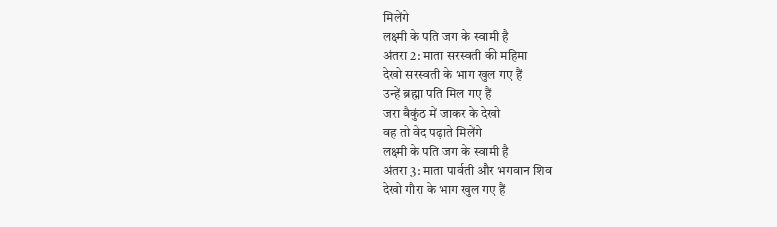मिलेंगे
लक्ष्मी के पति जग के स्वामी है
अंतरा 2: माता सरस्वती की महिमा
देखो सरस्वती के भाग खुल गए हैं
उन्हें ब्रह्मा पति मिल गए हैं
जरा बैकुंठ में जाकर के देखो
वह तो वेद पढ़ाते मिलेंगे
लक्ष्मी के पति जग के स्वामी है
अंतरा 3: माता पार्वती और भगवान शिव
देखो गौरा के भाग खुल गए हैं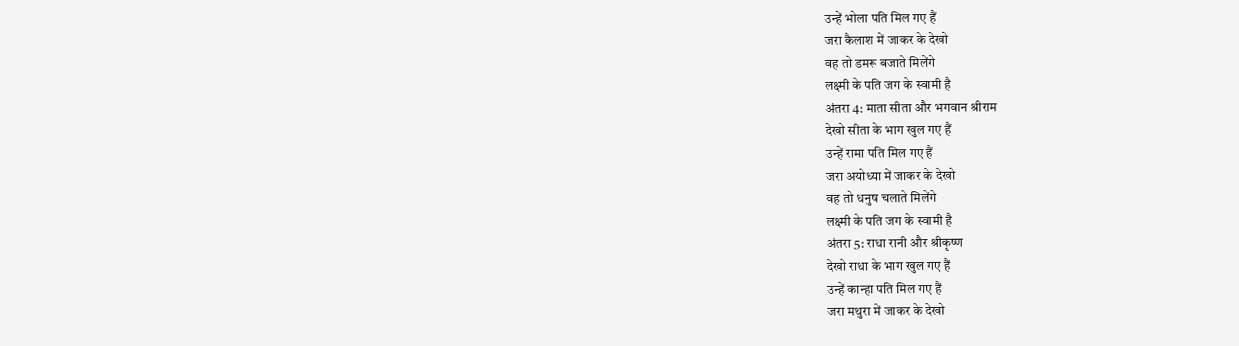उन्हें भोला पति मिल गए हैं
जरा कैलाश में जाकर के देखो
वह तो डमरू बजाते मिलेंगे
लक्ष्मी के पति जग के स्वामी है
अंतरा 4: माता सीता और भगवान श्रीराम
देखो सीता के भाग खुल गए हैं
उन्हें रामा पति मिल गए हैं
जरा अयोध्या में जाकर के देखो
वह तो धनुष चलाते मिलेंगे
लक्ष्मी के पति जग के स्वामी है
अंतरा 5: राधा रानी और श्रीकृष्ण
देखो राधा के भाग खुल गए हैं
उन्हें कान्हा पति मिल गए हैं
जरा मथुरा में जाकर के देखो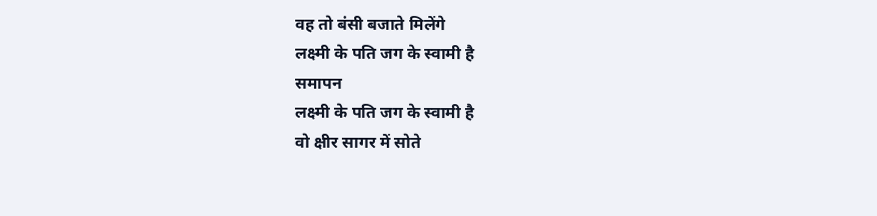वह तो बंसी बजाते मिलेंगे
लक्ष्मी के पति जग के स्वामी है
समापन
लक्ष्मी के पति जग के स्वामी है
वो क्षीर सागर में सोते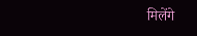मिलेंगे